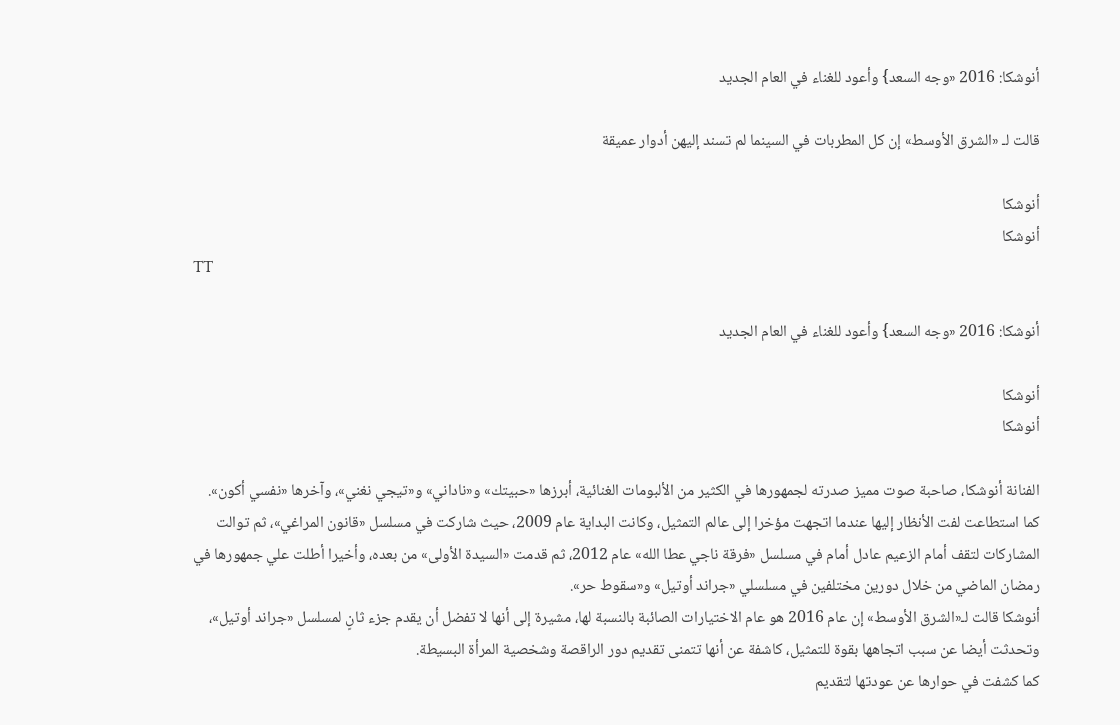أنوشكا: 2016 «وجه السعد} وأعود للغناء في العام الجديد

قالت لـ «الشرق الأوسط» إن كل المطربات في السينما لم تسند إليهن أدوار عميقة

أنوشكا
أنوشكا
TT

أنوشكا: 2016 «وجه السعد} وأعود للغناء في العام الجديد

أنوشكا
أنوشكا

الفنانة أنوشكا، صاحبة صوت مميز صدرته لجمهورها في الكثير من الألبومات الغنائية، أبرزها «حبيتك» و«ناداني» و«تيجي نغني»، وآخرها «نفسي أكون».
كما استطاعت لفت الأنظار إليها عندما اتجهت مؤخرا إلى عالم التمثيل، وكانت البداية عام 2009، حيث شاركت في مسلسل «قانون المراغي»، ثم توالت المشاركات لتقف أمام الزعيم عادل أمام في مسلسل «فرقة ناجي عطا الله» عام 2012، ثم قدمت «السيدة الأولى» من بعده، وأخيرا أطلت علي جمهورها في رمضان الماضي من خلال دورين مختلفين في مسلسلي «جراند أوتيل» و«سقوط حر».
أنوشكا قالت لـ«الشرق الأوسط» إن عام 2016 هو عام الاختيارات الصائبة بالنسبة لها، مشيرة إلى أنها لا تفضل أن يقدم جزء ثانٍ لمسلسل «جراند أوتيل»، وتحدثت أيضا عن سبب اتجاهها بقوة للتمثيل، كاشفة عن أنها تتمنى تقديم دور الراقصة وشخصية المرأة البسيطة.
كما كشفت في حوارها عن عودتها لتقديم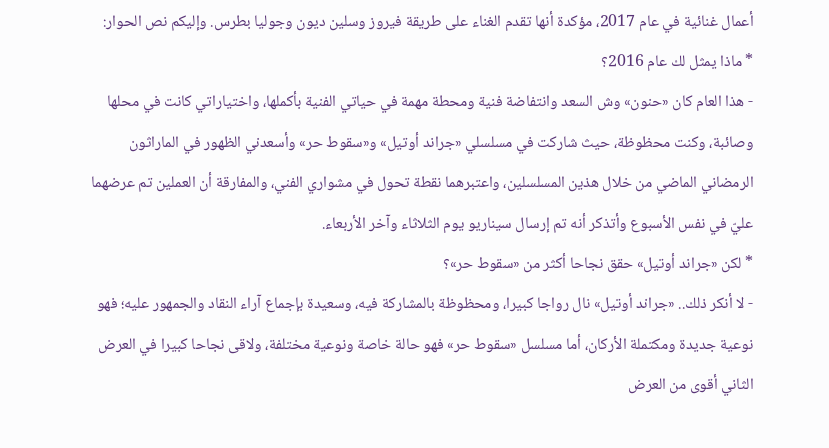أعمال غنائية في عام 2017، مؤكدة أنها تقدم الغناء على طريقة فيروز وسلين ديون وجوليا بطرس. وإليكم نص الحوار:
* ماذا يمثل لك عام 2016؟
- هذا العام كان «حنون» وش السعد وانتفاضة فنية ومحطة مهمة في حياتي الفنية بأكملها، واختياراتي كانت في محلها وصائبة، وكنت محظوظة، حيث شاركت في مسلسلي «جراند أوتيل» و«سقوط حر» وأسعدني الظهور في الماراثون الرمضاني الماضي من خلال هذين المسلسلين، واعتبرهما نقطة تحول في مشواري الفني، والمفارقة أن العملين تم عرضهما عليّ في نفس الأسبوع وأتذكر أنه تم إرسال سيناريو يوم الثلاثاء وآخر الأربعاء.
* لكن «جراند أوتيل» حقق نجاحا أكثر من «سقوط حر»؟
- لا أنكر ذلك.. «جراند أوتيل» نال رواجا كبيرا، ومحظوظة بالمشاركة فيه، وسعيدة بإجماع آراء النقاد والجمهور عليه؛ فهو نوعية جديدة ومكتملة الأركان، أما مسلسل «سقوط حر» فهو حالة خاصة ونوعية مختلفة، ولاقى نجاحا كبيرا في العرض الثاني أقوى من العرض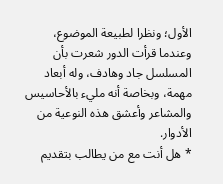الأول؛ ونظرا لطبيعة الموضوع، وعندما قرأت الدور شعرت بأن المسلسل جاد وهادف، وله أبعاد مهمة، وبخاصة أنه مليء بالأحاسيس والمشاعر وأعشق هذه النوعية من الأدوار.
* هل أنت مع من يطالب بتقديم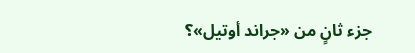جزء ثانٍ من «جراند أوتيل»؟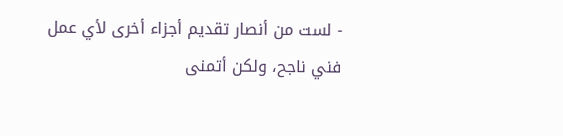- لست من أنصار تقديم أجزاء أخرى لأي عمل فني ناجح، ولكن أتمنى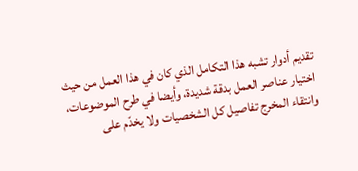تقديم أدوار تشبه هذا التكامل الذي كان في هذا العمل من حيث اختيار عناصر العمل بدقة شديدة، وأيضا في طرح الموضوعات، وانتقاء المخرج تفاصيل كل الشخصيات ولا يخدّم على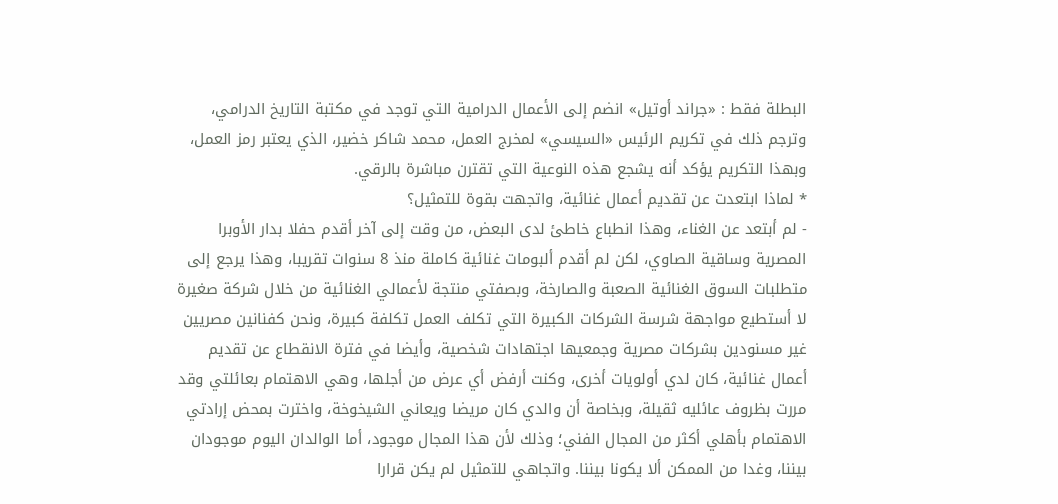البطلة فقط : «جراند أوتيل» انضم إلى الأعمال الدرامية التي توجد في مكتبة التاريخ الدرامي، وترجم ذلك في تكريم الرئيس «السيسي» لمخرج العمل، محمد شاكر خضير، الذي يعتبر رمز العمل، وبهذا التكريم يؤكد أنه يشجع هذه النوعية التي تقترن مباشرة بالرقي.
* لماذا ابتعدت عن تقديم أعمال غنائية، واتجهت بقوة للتمثيل؟
- لم أبتعد عن الغناء، وهذا انطباع خاطئ لدى البعض، من وقت إلى آخر أقدم حفلا بدار الأوبرا المصرية وساقية الصاوي، لكن لم أقدم ألبومات غنائية كاملة منذ 8 سنوات تقريبا، وهذا يرجع إلى متطلبات السوق الغنائية الصعبة والصارخة، وبصفتي منتجة لأعمالي الغنائية من خلال شركة صغيرة لا أستطيع مواجهة شرسة الشركات الكبيرة التي تكلف العمل تكلفة كبيرة، ونحن كفنانين مصريين غير مسنودين بشركات مصرية وجمعيها اجتهادات شخصية، وأيضا في فترة الانقطاع عن تقديم أعمال غنائية، كان لدي أولويات أخرى، وكنت أرفض أي عرض من أجلها، وهي الاهتمام بعائلتي وقد مررت بظروف عائليه ثقيلة، وبخاصة أن والدي كان مريضا ويعاني الشيخوخة، واخترت بمحض إرادتي الاهتمام بأهلي أكثر من المجال الفني؛ وذلك لأن هذا المجال موجود، أما الوالدان اليوم موجودان بيننا، وغدا من الممكن ألا يكونا بيننا. واتجاهي للتمثيل لم يكن قرارا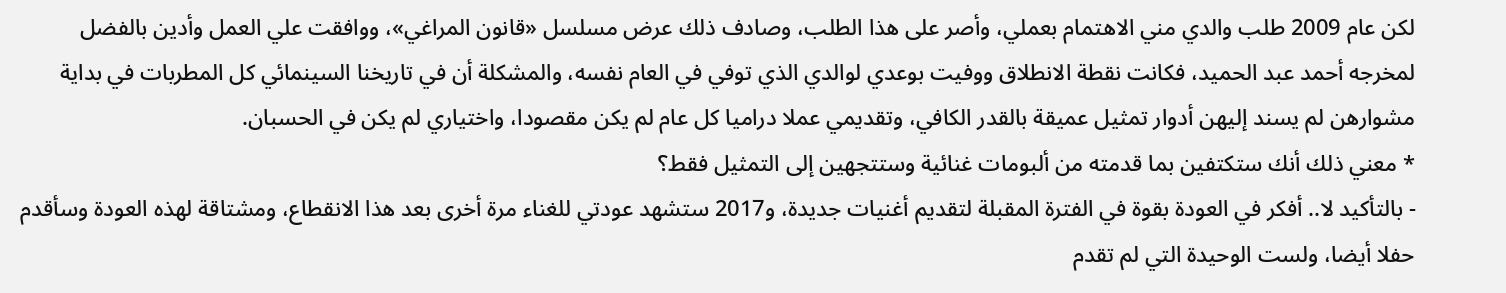لكن عام 2009 طلب والدي مني الاهتمام بعملي، وأصر على هذا الطلب، وصادف ذلك عرض مسلسل «قانون المراغي»، ووافقت علي العمل وأدين بالفضل لمخرجه أحمد عبد الحميد، فكانت نقطة الانطلاق ووفيت بوعدي لوالدي الذي توفي في العام نفسه، والمشكلة أن في تاريخنا السينمائي كل المطربات في بداية مشوارهن لم يسند إليهن أدوار تمثيل عميقة بالقدر الكافي، وتقديمي عملا دراميا كل عام لم يكن مقصودا، واختياري لم يكن في الحسبان.
* معني ذلك أنك ستكتفين بما قدمته من ألبومات غنائية وستتجهين إلى التمثيل فقط؟
- بالتأكيد لا.. أفكر في العودة بقوة في الفترة المقبلة لتقديم أغنيات جديدة، و2017 ستشهد عودتي للغناء مرة أخرى بعد هذا الانقطاع، ومشتاقة لهذه العودة وسأقدم حفلا أيضا، ولست الوحيدة التي لم تقدم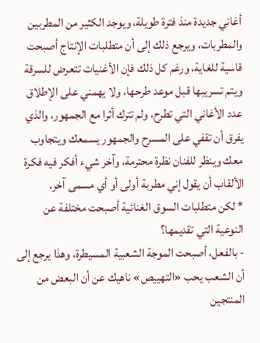أغاني جديدة منذ فترة طويلة، ويوجد الكثير من المطربين والمطربات، ويرجع ذلك إلى أن متطلبات الإنتاج أصبحت قاسية للغاية، ورغم كل ذلك فإن الأغنيات تتعرض للسرقة ويتم تسريبها قبل موعد طرحها، ولا يهمني على الإطلاق عدد الأغاني التي تطرح، ولم تترك أثرا مع الجمهور، والذي يفرق أن تقفي على المسرح والجمهور يسمعك ويتجاوب معك وينظر للفنان نظرة محترمة، وآخر شيء أفكر فيه فكرة الألقاب أن يقول إني مطربة أولى أو أي مسمى آخر.
* لكن متطلبات السوق الغنائية أصبحت مختلفة عن النوعية التي تقديمها؟
- بالفعل، أصبحت الموجة الشعبية المسيطرة، وهذا يرجع إلى أن الشعب يحب «التهييص» ناهيك عن أن البعض من المنتجين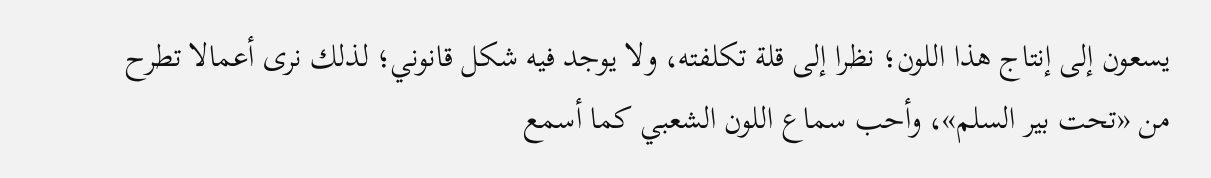يسعون إلى إنتاج هذا اللون؛ نظرا إلى قلة تكلفته، ولا يوجد فيه شكل قانوني؛ لذلك نرى أعمالا تطرح من «تحت بير السلم»، وأحب سماع اللون الشعبي كما أسمع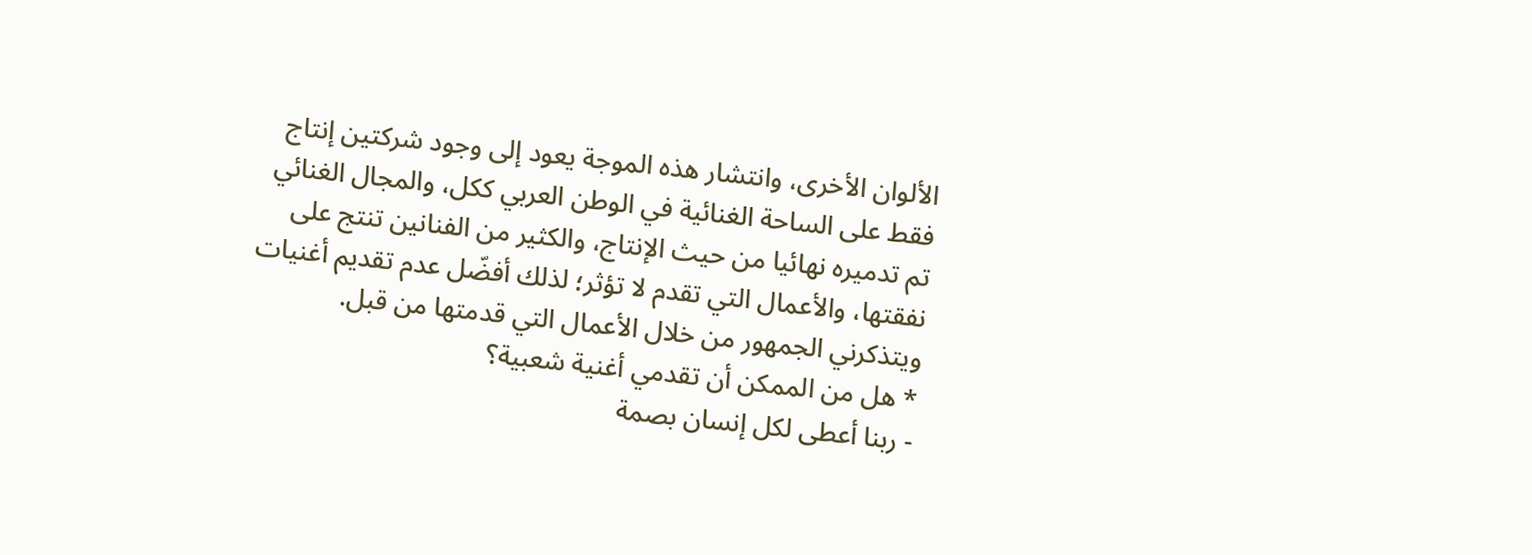الألوان الأخرى، وانتشار هذه الموجة يعود إلى وجود شركتين إنتاج فقط على الساحة الغنائية في الوطن العربي ككل، والمجال الغنائي تم تدميره نهائيا من حيث الإنتاج، والكثير من الفنانين تنتج على نفقتها، والأعمال التي تقدم لا تؤثر؛ لذلك أفضّل عدم تقديم أغنيات ويتذكرني الجمهور من خلال الأعمال التي قدمتها من قبل.
* هل من الممكن أن تقدمي أغنية شعبية؟
- ربنا أعطى لكل إنسان بصمة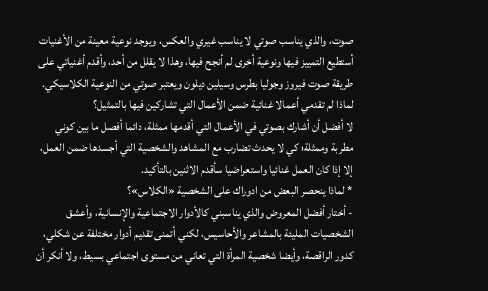صوت، والذي يناسب صوتي لا يناسب غيري والعكس، ويوجد نوعية معينة من الأغنيات أستطيع التمييز فيها ونوعية أخرى لم أنجح فيها، وهذا لا يقلل من أحد، وأقدم أغنياتي على طريقة صوت فيروز وجوليا بطرس وسيلين ديلون ويعتبر صوتي من النوعية الكلاسيكي.
لماذا لم تقدمي أعمالا غنائية ضمن الأعمال التي تشاركين فيها بالتمثيل؟
لا أفضل أن أشارك بصوتي في الأعمال التي أقدمها ممثلة، دائما أفصل ما بين كوني مطربة وممثلة؛ كي لا يحدث تضارب مع المشاهد والشخصية التي أجسدها ضمن العمل، إلا إذا كان العمل غنائيا واستعراضيا سأقدم الاثنين بالتأكيد.
* لماذا ينحصر البعض من ادوراك على الشخصية «الكلاس»؟
- أختار أفضل المعروض والذي يناسبني كالأدوار الاجتماعية والإنسانية، وأعشق الشخصيات المليئة بالمشاعر والأحاسيس، لكني أتمنى تقديم أدوار مختلفة عن شكلي، كدور الراقصة، وأيضا شخصية المرأة التي تعاني من مستوى اجتماعي بسيط، ولا أنكر أن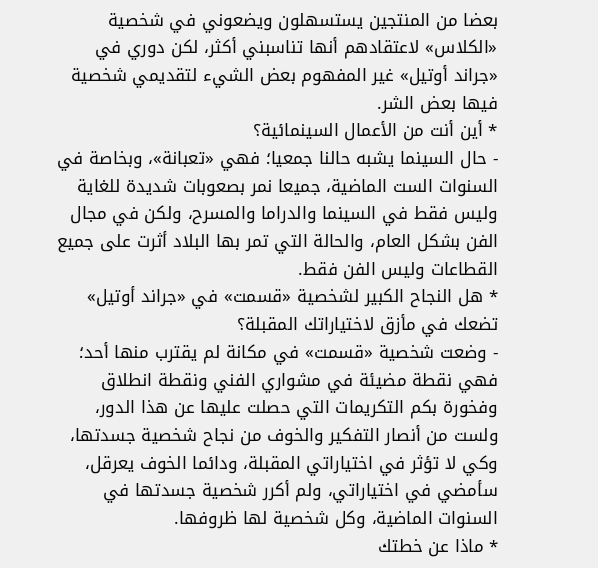بعضا من المنتجين يستسهلون ويضعوني في شخصية «الكلاس» لاعتقادهم أنها تناسبني أكثر، لكن دوري في «جراند أوتيل» غير المفهوم بعض الشيء لتقديمي شخصية فيها بعض الشر.
* أين أنت من الأعمال السينمائية؟
- حال السينما يشبه حالنا جمعيا؛ فهي «تعبانة»، وبخاصة في السنوات الست الماضية، جميعا نمر بصعوبات شديدة للغاية وليس فقط في السينما والدراما والمسرح، ولكن في مجال الفن بشكل العام، والحالة التي تمر بها البلاد أثرت على جميع القطاعات وليس الفن فقط.
* هل النجاح الكبير لشخصية «قسمت» في «جراند أوتيل» تضعك في مأزق لاختياراتك المقبلة؟
- وضعت شخصية «قسمت» في مكانة لم يقترب منها أحد؛ فهي نقطة مضيئة في مشواري الفني ونقطة انطلاق وفخورة بكم التكريمات التي حصلت عليها عن هذا الدور، ولست من أنصار التفكير والخوف من نجاح شخصية جسدتها، وكي لا تؤثر في اختياراتي المقبلة، ودائما الخوف يعرقل، سأمضي في اختياراتي، ولم أكرر شخصية جسدتها في السنوات الماضية، وكل شخصية لها ظروفها.
* ماذا عن خطتك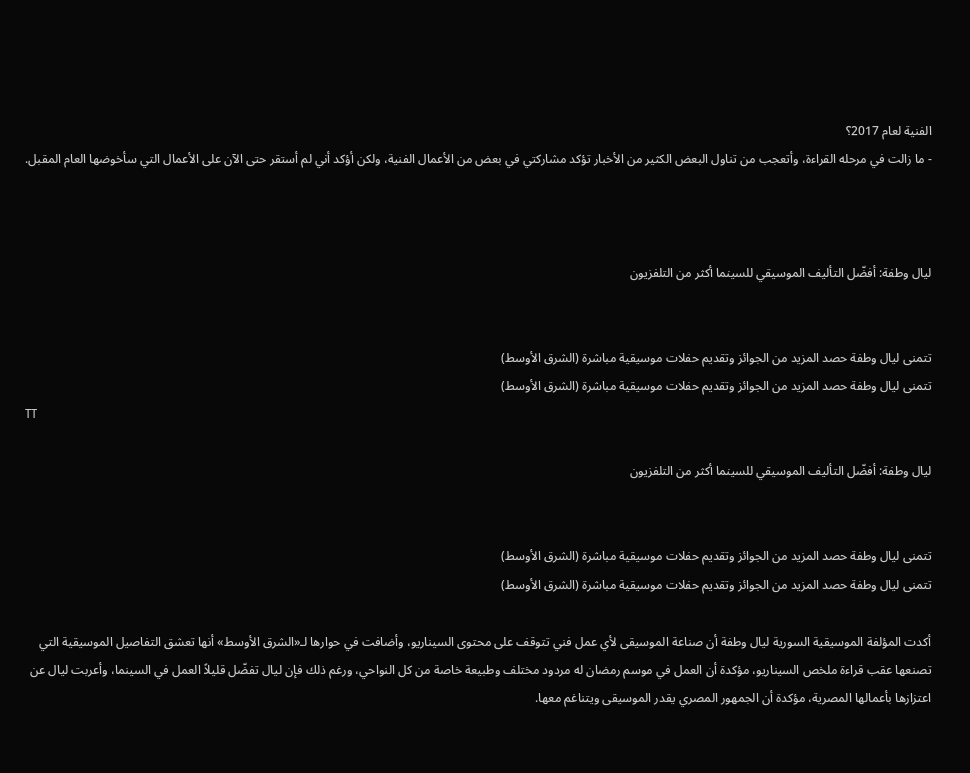الفنية لعام 2017؟
- ما زالت في مرحله القراءة، وأتعجب من تناول البعض الكثير من الأخبار تؤكد مشاركتي في بعض من الأعمال الفنية، ولكن أؤكد أني لم أستقر حتى الآن على الأعمال التي سأخوضها العام المقبل.



ليال وطفة: أفضّل التأليف الموسيقي للسينما أكثر من التلفزيون


تتمنى ليال وطفة حصد المزيد من الجوائز وتقديم حفلات موسيقية مباشرة (الشرق الأوسط)
تتمنى ليال وطفة حصد المزيد من الجوائز وتقديم حفلات موسيقية مباشرة (الشرق الأوسط)
TT

ليال وطفة: أفضّل التأليف الموسيقي للسينما أكثر من التلفزيون


تتمنى ليال وطفة حصد المزيد من الجوائز وتقديم حفلات موسيقية مباشرة (الشرق الأوسط)
تتمنى ليال وطفة حصد المزيد من الجوائز وتقديم حفلات موسيقية مباشرة (الشرق الأوسط)

أكدت المؤلفة الموسيقية السورية ليال وطفة أن صناعة الموسيقى لأي عمل فني تتوقف على محتوى السيناريو، وأضافت في حوارها لـ«الشرق الأوسط» أنها تعشق التفاصيل الموسيقية التي تصنعها عقب قراءة ملخص السيناريو، مؤكدة أن العمل في موسم رمضان له مردود مختلف وطبيعة خاصة من كل النواحي، ورغم ذلك فإن ليال تفضّل قليلاً العمل في السينما، وأعربت ليال عن اعتزازها بأعمالها المصرية، مؤكدة أن الجمهور المصري يقدر الموسيقى ويتناغم معها.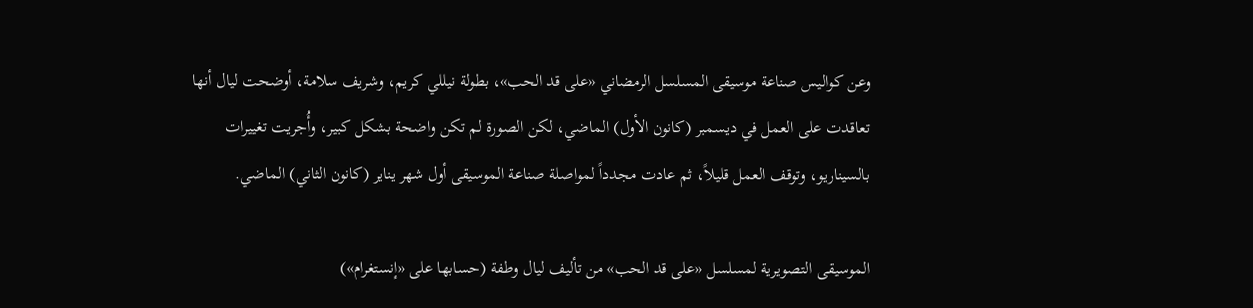وعن كواليس صناعة موسيقى المسلسل الرمضاني «على قد الحب»، بطولة نيللي كريم، وشريف سلامة، أوضحت ليال أنها تعاقدت على العمل في ديسمبر (كانون الأول) الماضي، لكن الصورة لم تكن واضحة بشكل كبير، وأُجريت تغييرات بالسيناريو، وتوقف العمل قليلاً، ثم عادت مجدداً لمواصلة صناعة الموسيقى أول شهر يناير (كانون الثاني) الماضي.

الموسيقى التصويرية لمسلسل «على قد الحب» من تأليف ليال وطفة (حسابها على «إنستغرام»)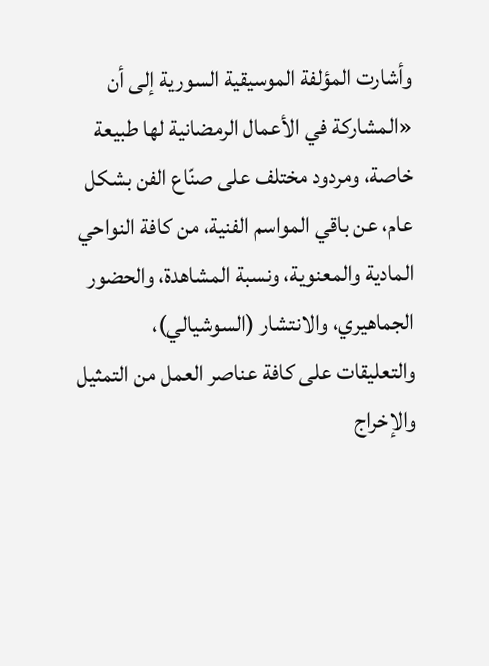وأشارت المؤلفة الموسيقية السورية إلى أن «المشاركة في الأعمال الرمضانية لها طبيعة خاصة، ومردود مختلف على صنّاع الفن بشكل عام، عن باقي المواسم الفنية، من كافة النواحي المادية والمعنوية، ونسبة المشاهدة، والحضور الجماهيري، والانتشار (السوشيالي)، والتعليقات على كافة عناصر العمل من التمثيل والإخراج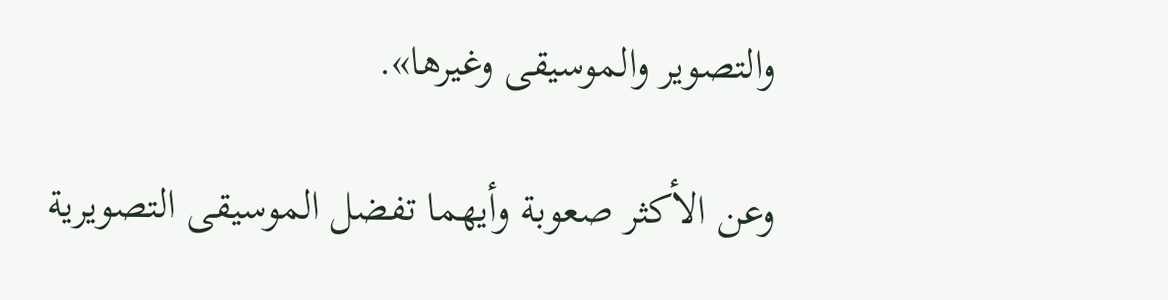والتصوير والموسيقى وغيرها».

وعن الأكثر صعوبة وأيهما تفضل الموسيقى التصويرية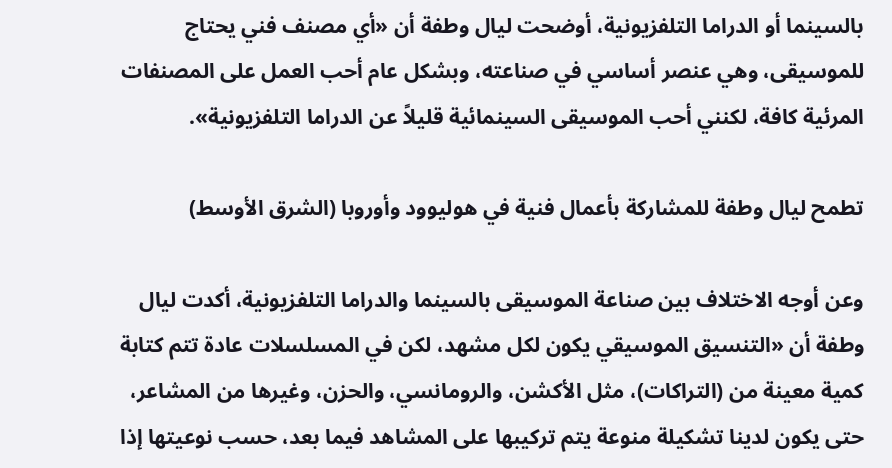بالسينما أو الدراما التلفزيونية، أوضحت ليال وطفة أن «أي مصنف فني يحتاج للموسيقى، وهي عنصر أساسي في صناعته، وبشكل عام أحب العمل على المصنفات المرئية كافة، لكنني أحب الموسيقى السينمائية قليلاً عن الدراما التلفزيونية».

تطمح ليال وطفة للمشاركة بأعمال فنية في هوليوود وأوروبا (الشرق الأوسط)

وعن أوجه الاختلاف بين صناعة الموسيقى بالسينما والدراما التلفزيونية، أكدت ليال وطفة أن «التنسيق الموسيقي يكون لكل مشهد، لكن في المسلسلات عادة تتم كتابة كمية معينة من (التراكات)، مثل الأكشن، والرومانسي، والحزن، وغيرها من المشاعر، حتى يكون لدينا تشكيلة منوعة يتم تركيبها على المشاهد فيما بعد، حسب نوعيتها إذا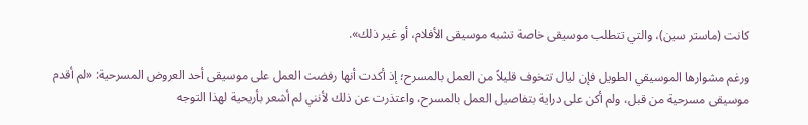كانت (ماستر سين)، والتي تتطلب موسيقى خاصة تشبه موسيقى الأفلام، أو غير ذلك».

ورغم مشوارها الموسيقي الطويل فإن ليال تتخوف قليلاً من العمل بالمسرح؛ إذ أكدت أنها رفضت العمل على موسيقى أحد العروض المسرحية: «لم أقدم موسيقى مسرحية من قبل، ولم أكن على دراية بتفاصيل العمل بالمسرح، واعتذرت عن ذلك لأنني لم أشعر بأريحية لهذا التوجه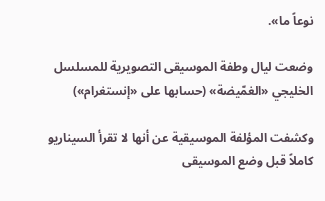نوعاً ما».

وضعت ليال وطفة الموسيقى التصويرية للمسلسل الخليجي «الغمّيضة» (حسابها على «إنستغرام»)

وكشفت المؤلفة الموسيقية عن أنها لا تقرأ السيناريو كاملاً قبل وضع الموسيقى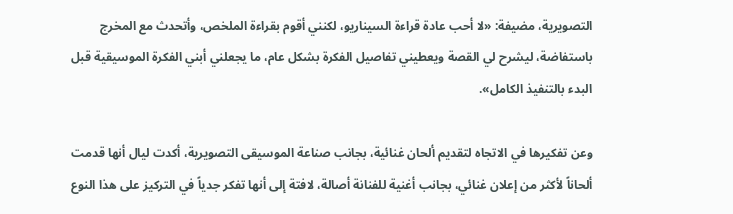التصويرية، مضيفة: «لا أحب عادة قراءة السيناريو، لكنني أقوم بقراءة الملخص، وأتحدث مع المخرج باستفاضة، ليشرح لي القصة ويعطيني تفاصيل الفكرة بشكل عام، ما يجعلني أبني الفكرة الموسيقية قبل البدء بالتنفيذ الكامل».

وعن تفكيرها في الاتجاه لتقديم ألحان غنائية، بجانب صناعة الموسيقى التصويرية، أكدت ليال أنها قدمت ألحاناً لأكثر من إعلان غنائي، بجانب أغنية للفنانة أصالة، لافتة إلى أنها تفكر جدياً في التركيز على هذا النوع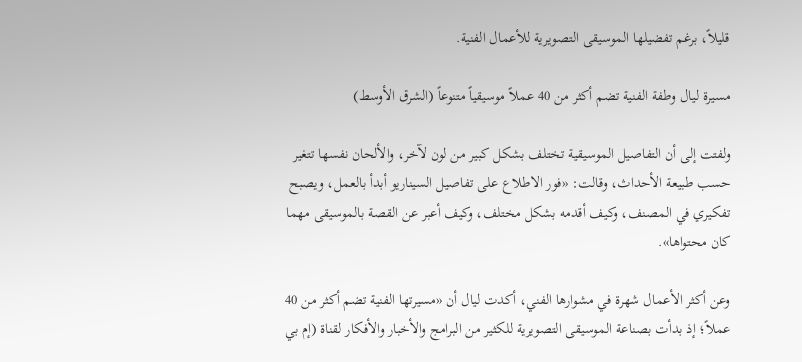قليلاً، برغم تفضيلها الموسيقى التصويرية للأعمال الفنية.

مسيرة ليال وطفة الفنية تضم أكثر من 40 عملاً موسيقياً متنوعاً (الشرق الأوسط)

ولفتت إلى أن التفاصيل الموسيقية تختلف بشكل كبير من لون لآخر، والألحان نفسها تتغير حسب طبيعة الأحداث، وقالت: «فور الاطلاع على تفاصيل السيناريو أبدأ بالعمل، ويصبح تفكيري في المصنف، وكيف أقدمه بشكل مختلف، وكيف أعبر عن القصة بالموسيقى مهما كان محتواها».

وعن أكثر الأعمال شهرة في مشوارها الفني، أكدت ليال أن «مسيرتها الفنية تضم أكثر من 40 عملاً؛ إذ بدأت بصناعة الموسيقى التصويرية للكثير من البرامج والأخبار والأفكار لقناة (إم بي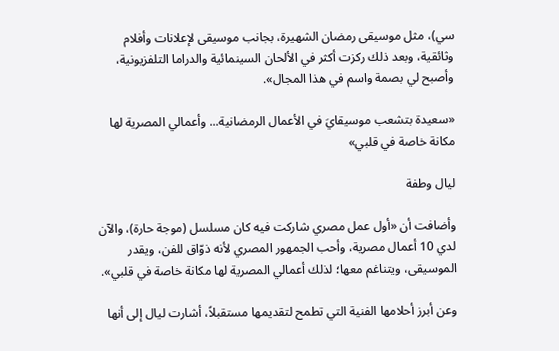سي)، مثل موسيقى رمضان الشهيرة، بجانب موسيقى لإعلانات وأفلام وثائقية، وبعد ذلك ركزت أكثر في الألحان السينمائية والدراما التلفزيونية، وأصبح لي بصمة واسم في هذا المجال».

«سعيدة بتشعب موسيقايَ في الأعمال الرمضانية... وأعمالي المصرية لها مكانة خاصة في قلبي»

ليال وطفة

وأضافت أن «أول عمل مصري شاركت فيه كان مسلسل (موجة حارة)، والآن لدي 10 أعمال مصرية، وأحب الجمهور المصري لأنه ذوّاق للفن، ويقدر الموسيقى، ويتناغم معها؛ لذلك أعمالي المصرية لها مكانة خاصة في قلبي».

وعن أبرز أحلامها الفنية التي تطمح لتقديمها مستقبلاً، أشارت ليال إلى أنها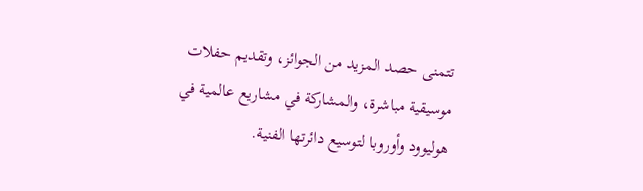تتمنى حصد المزيد من الجوائز، وتقديم حفلات موسيقية مباشرة، والمشاركة في مشاريع عالمية في هوليوود وأوروبا لتوسيع دائرتها الفنية.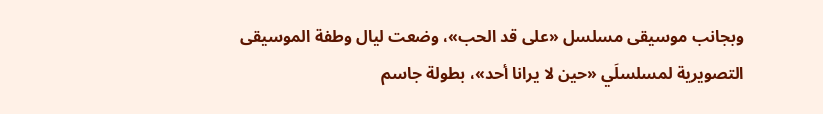وبجانب موسيقى مسلسل «على قد الحب»، وضعت ليال وطفة الموسيقى التصويرية لمسلسلَي «حين لا يرانا أحد»، بطولة جاسم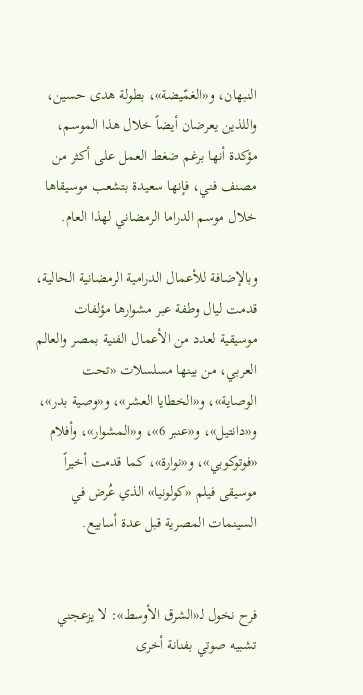النبهان، و«الغمّيضة»، بطولة هدى حسين، واللذين يعرضان أيضاً خلال هذا الموسم، مؤكدة أنها برغم ضغط العمل على أكثر من مصنف فني، فإنها سعيدة بتشعب موسيقاها خلال موسم الدراما الرمضاني لهذا العام.

وبالإضافة للأعمال الدرامية الرمضانية الحالية، قدمت ليال وطفة عبر مشوارها مؤلفات موسيقية لعدد من الأعمال الفنية بمصر والعالم العربي، من بينها مسلسلات «تحت الوصاية»، و«الخطايا العشر»، و«وصية بدر»، و«دانتيل»، و«عنبر 6»، و«المشوار»، وأفلام «فوتوكوبي»، و«نوارة»، كما قدمت أخيراً موسيقى فيلم «كولونيا» الذي عُرض في السينمات المصرية قبل عدة أسابيع.


فرح نخول لـ«الشرق الأوسط»: لا يزعجني تشبيه صوتي بفنانة أخرى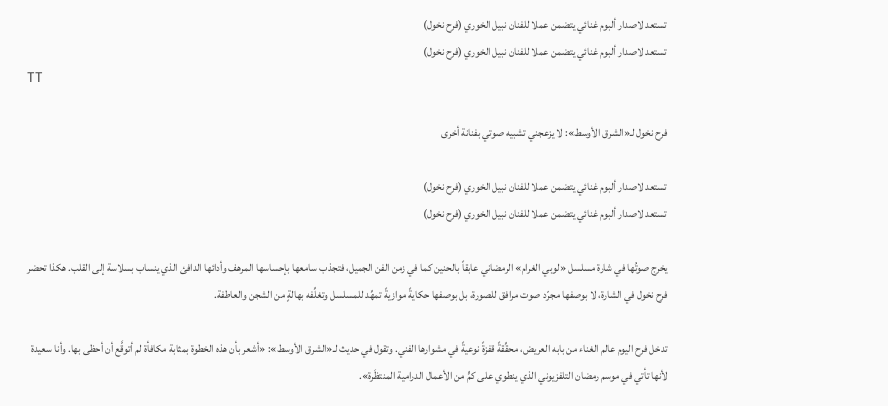تستعد لاصدار ألبوم غنائي يتضمن عملا للفنان نبيل الخوري (فرح نخول)
تستعد لاصدار ألبوم غنائي يتضمن عملا للفنان نبيل الخوري (فرح نخول)
TT

فرح نخول لـ«الشرق الأوسط»: لا يزعجني تشبيه صوتي بفنانة أخرى

تستعد لاصدار ألبوم غنائي يتضمن عملا للفنان نبيل الخوري (فرح نخول)
تستعد لاصدار ألبوم غنائي يتضمن عملا للفنان نبيل الخوري (فرح نخول)

يخرج صوتُها في شارة مسلسل «لوبي الغرام» الرمضاني عابقاً بالحنين كما في زمن الفن الجميل، فتجذب سامعها بإحساسها المرهف وأدائها الدافئ الذي ينساب بسلاسة إلى القلب. هكذا تحضر فرح نخول في الشارة، لا بوصفها مجرّد صوت مرافق للصورة، بل بوصفها حكايةً موازيةً تمهِّد للمسلسل وتغلِّفه بهالةٍ من الشجن والعاطفة.

تدخل فرح اليوم عالم الغناء من بابه العريض، محقِّقةً قفزةً نوعيةً في مشوارها الفني. وتقول في حديث لـ«الشرق الأوسط»: «أشعر بأن هذه الخطوة بمثابة مكافأة لم أتوقَّع أن أحظى بها. وأنا سعيدة لأنها تأتي في موسم رمضان التلفزيوني الذي ينطوي على كمٍّ من الأعمال الدرامية المنتظَرة».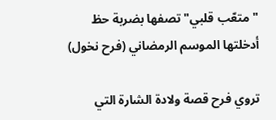" متعّب قلبي" تصفها بضربة حظ أدخلتها الموسم الرمضاني (فرح نخول)

تروي فرح قصة ولادة الشارة التي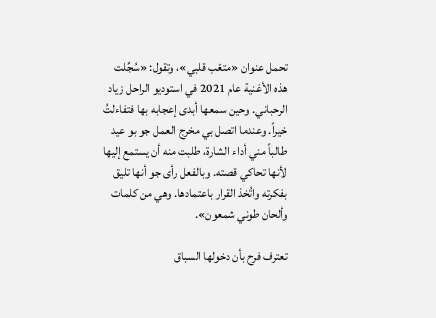تحمل عنوان «متعّب قلبي»، وتقول: «سُجِّلت هذه الأغنية عام 2021 في استوديو الراحل زياد الرحباني. وحين سمعها أبدى إعجابه بها فتفاءلتُ خيراً. وعندما اتصل بي مخرج العمل جو بو عيد طالباً مني أداء الشارة، طلبت منه أن يستمع إليها لأنها تحاكي قصته. وبالفعل رأى جو أنها تليق بفكرته واتُخذ القرار باعتمادها. وهي من كلمات وألحان طوني شمعون».

تعترف فرح بأن دخولها السباق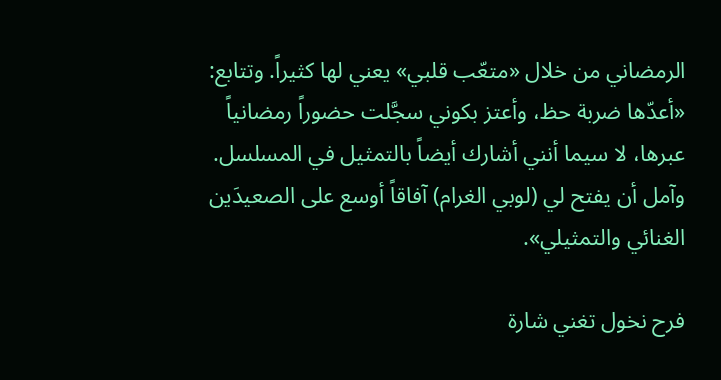الرمضاني من خلال «متعّب قلبي» يعني لها كثيراً. وتتابع: «أعدّها ضربة حظ، وأعتز بكوني سجَّلت حضوراً رمضانياً عبرها، لا سيما أنني أشارك أيضاً بالتمثيل في المسلسل. وآمل أن يفتح لي (لوبي الغرام) آفاقاً أوسع على الصعيدَين الغنائي والتمثيلي».

فرح نخول تغني شارة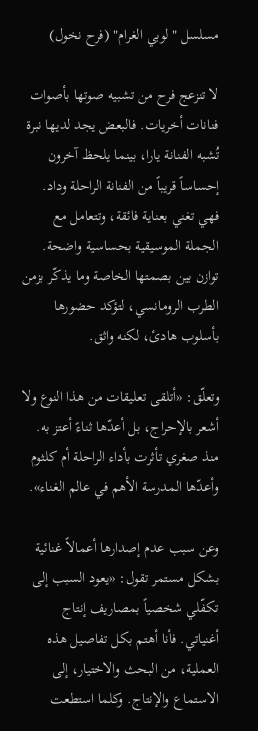مسلسل "لوبي الغرام" (فرح نخول)

لا تنزعج فرح من تشبيه صوتها بأصوات فنانات أخريات. فالبعض يجد لديها نبرة تُشبه الفنانة يارا، بينما يلحظ آخرون إحساساً قريباً من الفنانة الراحلة وداد. فهي تغني بعناية فائقة، وتتعامل مع الجملة الموسيقية بحساسية واضحة. توازن بين بصمتها الخاصة وما يذكّر بزمن الطرب الرومانسي، لتؤكد حضورها بأسلوب هادئ، لكنه واثق.

وتعلّق: «أتلقى تعليقات من هذا النوع ولا أشعر بالإحراج، بل أعدّها ثناءً أعتز به. منذ صغري تأثرت بأداء الراحلة أم كلثوم وأعدّها المدرسة الأهم في عالم الغناء».

وعن سبب عدم إصدارها أعمالاً غنائية بشكل مستمر تقول: «يعود السبب إلى تكفّلي شخصياً بمصاريف إنتاج أغنياتي. فأنا أهتم بكل تفاصيل هذه العملية، من البحث والاختيار، إلى الاستماع والإنتاج. وكلما استطعت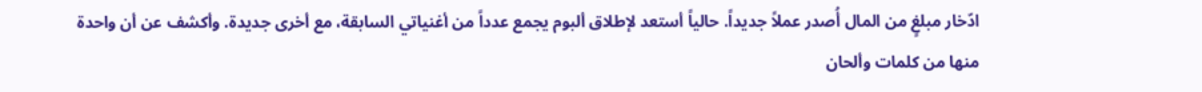ادّخار مبلغٍ من المال أُصدر عملاً جديداً. حالياً أستعد لإطلاق ألبوم يجمع عدداً من أغنياتي السابقة، مع أخرى جديدة. وأكشف عن أن واحدة منها من كلمات وألحان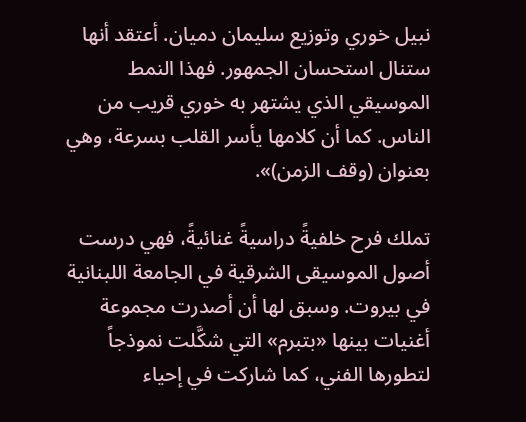نبيل خوري وتوزيع سليمان دميان. أعتقد أنها ستنال استحسان الجمهور. فهذا النمط الموسيقي الذي يشتهر به خوري قريب من الناس. كما أن كلامها يأسر القلب بسرعة، وهي بعنوان (وقف الزمن)».

تملك فرح خلفيةً دراسيةً غنائيةً، فهي درست أصول الموسيقى الشرقية في الجامعة اللبنانية في بيروت. وسبق لها أن أصدرت مجموعة أغنيات بينها «بتبرم» التي شكَّلت نموذجاً لتطورها الفني، كما شاركت في إحياء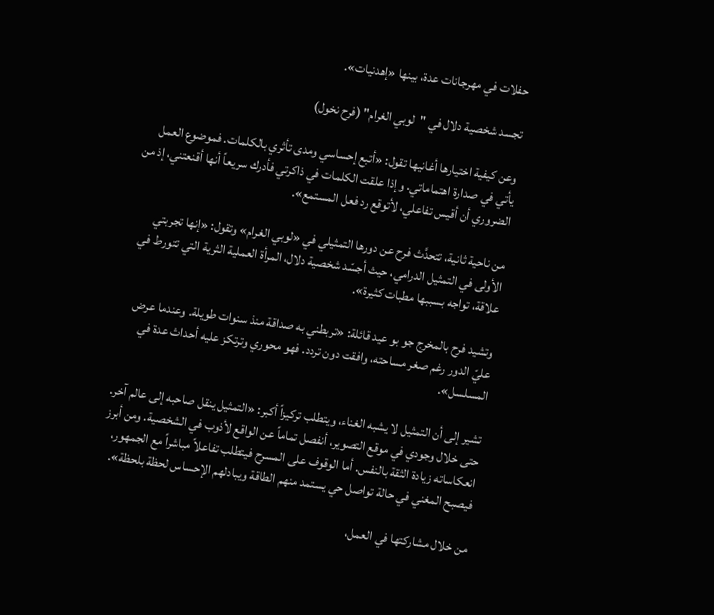حفلات في مهرجانات عدة، بينها «إهدنيات».

تجسد شخصية دلال في "لوبي الغرام" (فرح نخول)

وعن كيفية اختيارها أغانيها تقول: «أتبع إحساسي ومدى تأثري بالكلمات. فموضوع العمل يأتي في صدارة اهتماماتي. وإذا علقت الكلمات في ذاكرتي فأدرك سريعاً أنها أقنعتني، إذ من الضروري أن أقيس تفاعلي، لأتوقع رد فعل المستمع».

من ناحية ثانية، تتحدَّث فرح عن دورها التمثيلي في «لوبي الغرام» وتقول: «إنها تجربتي الأولى في التمثيل الدرامي، حيث أجسّد شخصية دلال، المرأة العملية الثرية التي تتورط في علاقة، تواجه بسببها مطبات كثيرة».

وتشيد فرح بالمخرج جو بو عيد قائلة: «تربطني به صداقة منذ سنوات طويلة. وعندما عرض عليّ الدور رغم صغر مساحته، وافقت دون تردد. فهو محوري وترتكز عليه أحداث عدة في المسلسل».

تشير إلى أن التمثيل لا يشبه الغناء، ويتطلب تركيزاً أكبر: «التمثيل ينقل صاحبه إلى عالم آخر. حتى خلال وجودي في موقع التصوير، أنفصل تماماً عن الواقع لأذوب في الشخصية. ومن أبرز انعكاساته زيادة الثقة بالنفس. أما الوقوف على المسرح فيتطلب تفاعلاً مباشراً مع الجمهور، فيصبح المغني في حالة تواصل حي يستمد منهم الطاقة ويبادلهم الإحساس لحظة بلحظة».

من خلال مشاركتها في العمل،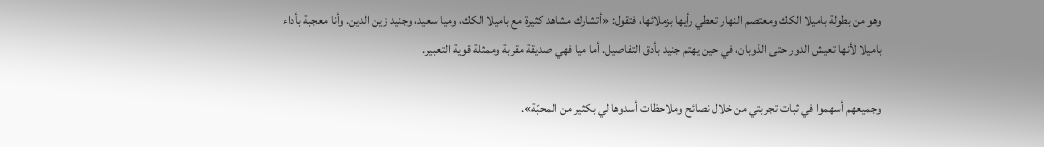وهو من بطولة باميلا الكك ومعتصم النهار تعطي رأيها بزملائها، فتقول: «أتشارك مشاهد كثيرة مع باميلا الكك، وميا سعيد، وجنيد زين الدين. وأنا معجبة بأداء باميلا لأنها تعيش الدور حتى الذوبان، في حين يهتم جنيد بأدق التفاصيل. أما ميا فهي صديقة مقربة وممثلة قوية التعبير.

وجميعهم أسهموا في ثبات تجربتي من خلال نصائح وملاحظات أسدوها لي بكثير من المحبّة».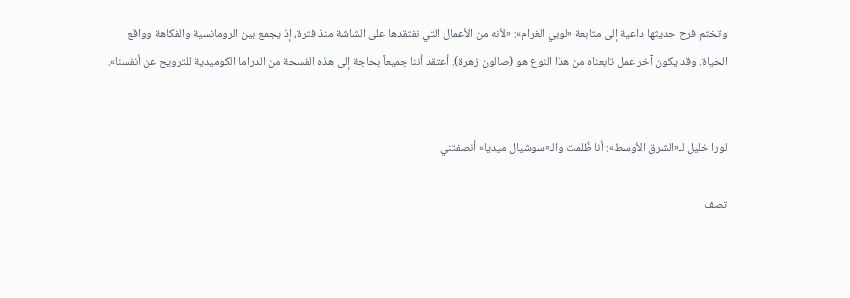وتختم فرح حديثها داعية إلى متابعة «لوبي الغرام»: «لأنه من الأعمال التي نفتقدها على الشاشة منذ فترة، إذ يجمع بين الرومانسية والفكاهة وواقع الحياة. وقد يكون آخر عمل تابعناه من هذا النوع هو (صالون زهرة). أعتقد أننا جميعاً بحاجة إلى هذه الفسحة من الدراما الكوميدية للترويح عن أنفسنا».


لورا خليل لـ«الشرق الأوسط»: أنا ظُلمت والـ«سوشيال ميديا» أنصفتني

تصف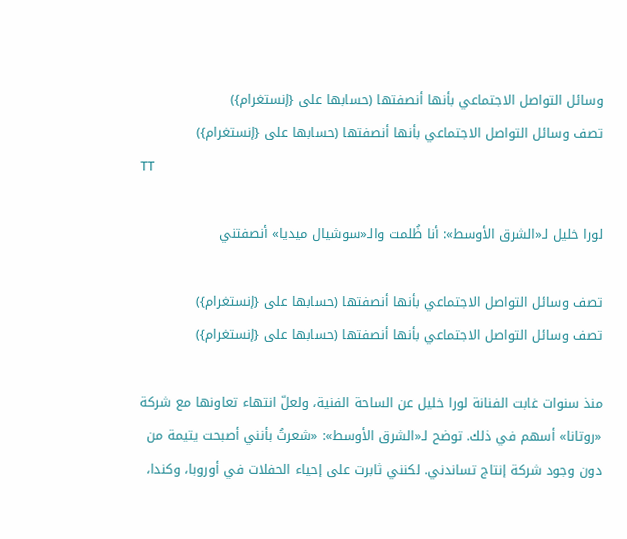وسائل التواصل الاجتماعي بأنها أنصفتها (حسابها على {إنستغرام})
تصف وسائل التواصل الاجتماعي بأنها أنصفتها (حسابها على {إنستغرام})
TT

لورا خليل لـ«الشرق الأوسط»: أنا ظُلمت والـ«سوشيال ميديا» أنصفتني

تصف وسائل التواصل الاجتماعي بأنها أنصفتها (حسابها على {إنستغرام})
تصف وسائل التواصل الاجتماعي بأنها أنصفتها (حسابها على {إنستغرام})

منذ سنوات غابت الفنانة لورا خليل عن الساحة الفنية، ولعلّ انتهاء تعاونها مع شركة «روتانا» أسهم في ذلك. توضح لـ«الشرق الأوسط»: «شعرتُ بأنني أصبحت يتيمة من دون وجود شركة إنتاج تساندني. لكنني ثابرت على إحياء الحفلات في أوروبا، وكندا،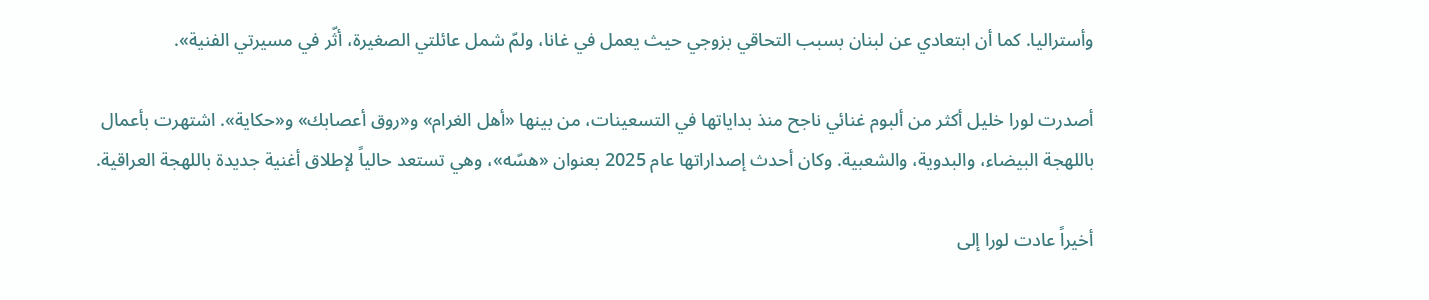وأستراليا. كما أن ابتعادي عن لبنان بسبب التحاقي بزوجي حيث يعمل في غانا، ولمّ شمل عائلتي الصغيرة، أثّر في مسيرتي الفنية».

أصدرت لورا خليل أكثر من ألبوم غنائي ناجح منذ بداياتها في التسعينات، من بينها «أهل الغرام» و«روق أعصابك» و«حكاية». اشتهرت بأعمال باللهجة البيضاء، والبدوية، والشعبية. وكان أحدث إصداراتها عام 2025 بعنوان «هسّه»، وهي تستعد حالياً لإطلاق أغنية جديدة باللهجة العراقية.

أخيراً عادت لورا إلى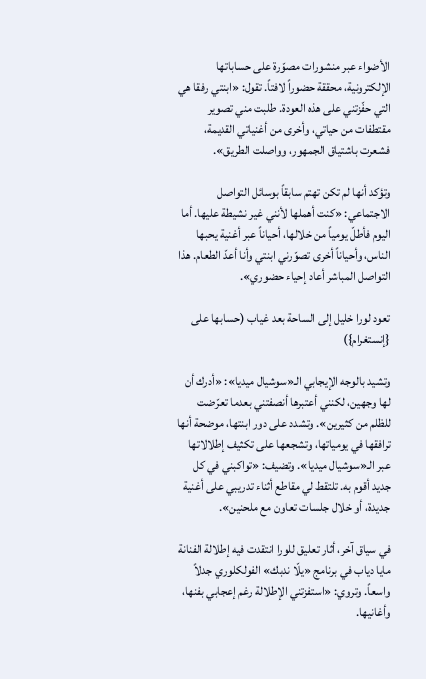الأضواء عبر منشورات مصوّرة على حساباتها الإلكترونية، محققة حضوراً لافتاً. تقول: «ابنتي رفقا هي التي حفّزتني على هذه العودة. طلبت مني تصوير مقتطفات من حياتي، وأخرى من أغنياتي القديمة، فشعرت باشتياق الجمهور، وواصلت الطريق».

وتؤكد أنها لم تكن تهتم سابقاً بوسائل التواصل الاجتماعي: «كنت أهملها لأنني غير نشيطة عليها. أما اليوم فأطلّ يومياً من خلالها، أحياناً عبر أغنية يحبها الناس، وأحياناً أخرى تصوّرني ابنتي وأنا أعدّ الطعام. هذا التواصل المباشر أعاد إحياء حضوري».

تعود لورا خليل إلى الساحة بعد غياب (حسابها على {إنستغرام})

وتشيد بالوجه الإيجابي الـ«سوشيال ميديا»: «أدرك أن لها وجهين، لكنني أعتبرها أنصفتني بعدما تعرّضت للظلم من كثيرين». وتشدد على دور ابنتها، موضحة أنها ترافقها في يومياتها، وتشجعها على تكثيف إطلالاتها عبر الـ«سوشيال ميديا». وتضيف: «تواكبني في كل جديد أقوم به. تلتقط لي مقاطع أثناء تدريبي على أغنية جديدة، أو خلال جلسات تعاون مع ملحنين».

في سياق آخر، أثار تعليق للورا انتقدت فيه إطلالة الفنانة مايا دياب في برنامج «يلّا ندبك» الفولكلوري جدلاً واسعاً. وتروي: «استفزتني الإطلالة رغم إعجابي بفنها، وأغانيها.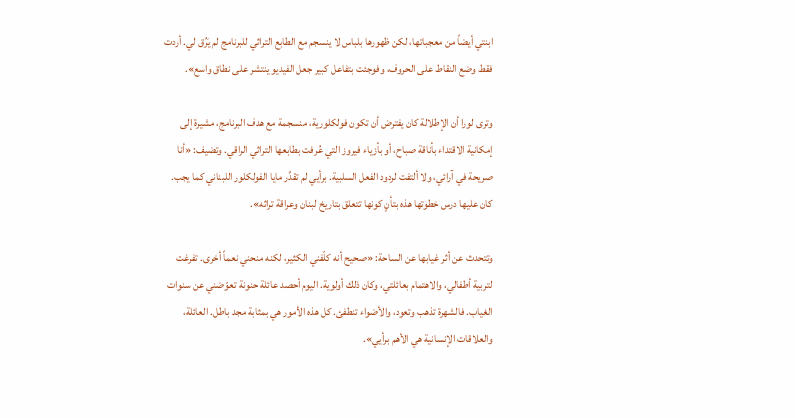ابنتي أيضاً من معجباتها، لكن ظهورها بلباس لا ينسجم مع الطابع التراثي للبرنامج لم يَرُق لي. أردت فقط وضع النقاط على الحروف، وفوجئت بتفاعل كبير جعل الفيديو ينتشر على نطاق واسع».

وترى لورا أن الإطلالة كان يفترض أن تكون فولكلورية، منسجمة مع هدف البرنامج، مشيرة إلى إمكانية الاقتداء بأناقة صباح، أو بأزياء فيروز التي عُرفت بطابعها التراثي الراقي. وتضيف: «أنا صريحة في آرائي، ولا ألتفت لردود الفعل السلبية. برأيي لم تقدِّر مايا الفولكلور اللبناني كما يجب. كان عليها درس خطوتها هذه بتأنٍ كونها تتعلق بتاريخ لبنان وعراقة تراثه».

وتتحدث عن أثر غيابها عن الساحة: «صحيح أنه كلّفني الكثير، لكنه منحني نعماً أخرى. تفرغت لتربية أطفالي، والاهتمام بعائلتي، وكان ذلك أولوية. اليوم أحصد عائلة حنونة تعوّضني عن سنوات الغياب. فالشهرة تذهب وتعود، والأضواء تنطفئ. كل هذه الأمور هي بمثابة مجد باطل. العائلة، والعلاقات الإنسانية هي الأهم برأيي».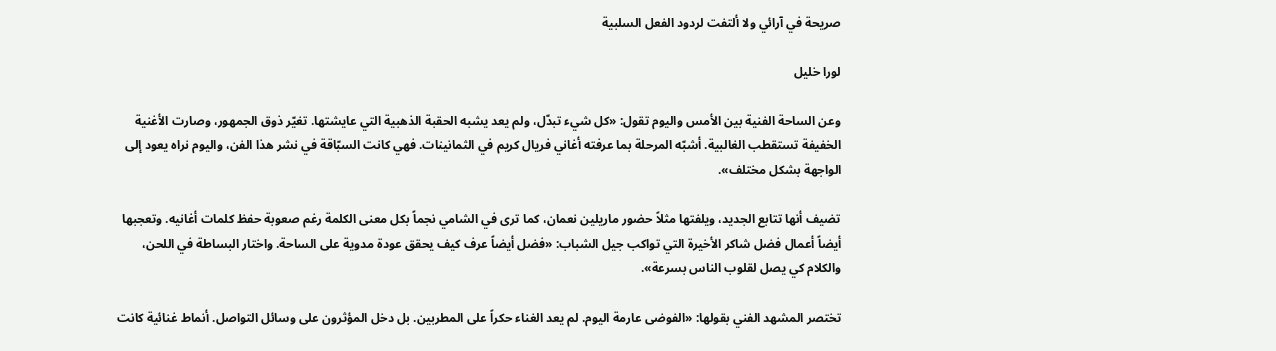صريحة في آرائي ولا ألتفت لردود الفعل السلبية

لورا خليل

وعن الساحة الفنية بين الأمس واليوم تقول: «كل شيء تبدّل، ولم يعد يشبه الحقبة الذهبية التي عايشتها. تغيّر ذوق الجمهور، وصارت الأغنية الخفيفة تستقطب الغالبية. أشبّه المرحلة بما عرفته أغاني فريال كريم في الثمانينات. فهي كانت السبّاقة في نشر هذا الفن، واليوم نراه يعود إلى الواجهة بشكل مختلف».

تضيف أنها تتابع الجديد، ويلفتها مثلاً حضور ماريلين نعمان، كما ترى في الشامي نجماً بكل معنى الكلمة رغم صعوبة حفظ كلمات أغانيه. وتعجبها أيضاً أعمال فضل شاكر الأخيرة التي تواكب جيل الشباب: «فضل أيضاً عرف كيف يحقق عودة مدوية على الساحة. واختار البساطة في اللحن، والكلام كي يصل لقلوب الناس بسرعة».

تختصر المشهد الفني بقولها: «الفوضى عارمة اليوم. لم يعد الغناء حكراً على المطربين. بل دخل المؤثرون على وسائل التواصل. أنماط غنائية كانت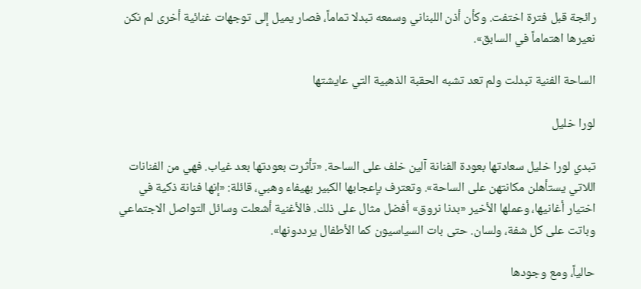رائجة قبل فترة اختفت. وكأن أذن اللبناني وسمعه تبدلا تماماً، فصار يميل إلى توجهات غنائية أخرى لم نكن نعيرها اهتماماً في السابق».

الساحة الفنية تبدلت ولم تعد تشبه الحقبة الذهبية التي عايشتها

لورا خليل

تبدي لورا خليل سعادتها بعودة الفنانة آلين خلف على الساحة. «تأثرت بعودتها بعد غياب. فهي من الفنانات اللاتي يستأهلن مكانتهن على الساحة». وتعترف بإعجابها الكبير بهيفاء وهبي، قائلة: «إنها فنانة ذكية في اختيار أغانيها، وعملها الأخير «بدنا نروق» أفضل مثال على ذلك. فالأغنية أشعلت وسائل التواصل الاجتماعي وباتت على كل شفة، ولسان. حتى بات السياسيون كما الأطفال يرددونها».

حالياً، ومع وجودها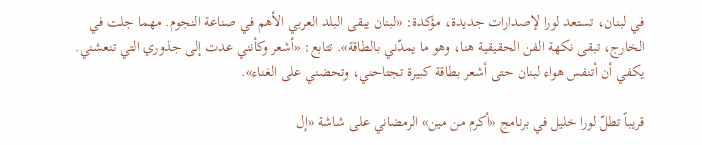في لبنان، تستعد لورا لإصدارات جديدة، مؤكدة: «لبنان يبقى البلد العربي الأهم في صناعة النجوم. مهما جلت في الخارج، تبقى نكهة الفن الحقيقية هنا، وهو ما يمدّني بالطاقة». تتابع: «أشعر وكأنني عدت إلى جذوري التي تنعشني. يكفي أن أتنفس هواء لبنان حتى أشعر بطاقة كبيرة تجتاحني، وتحضني على الغناء».

قريباً تطلّ لورا خليل في برنامج «أكرم من مين» الرمضاني على شاشة «إل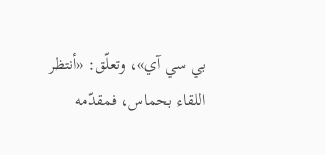بي سي آي»، وتعلّق: «أنتظر اللقاء بحماس، فمقدّمه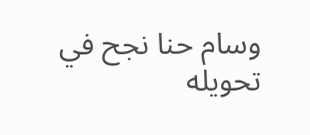وسام حنا نجح في تحويله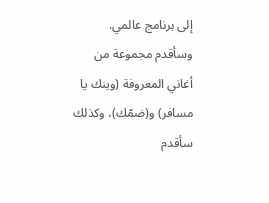إلى برنامج عالمي. وسأقدم مجموعة من أغاني المعروفة (وينك يا مسافر) و(ضمّك)، وكذلك سأقدم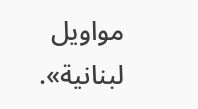مواويل لبنانية».